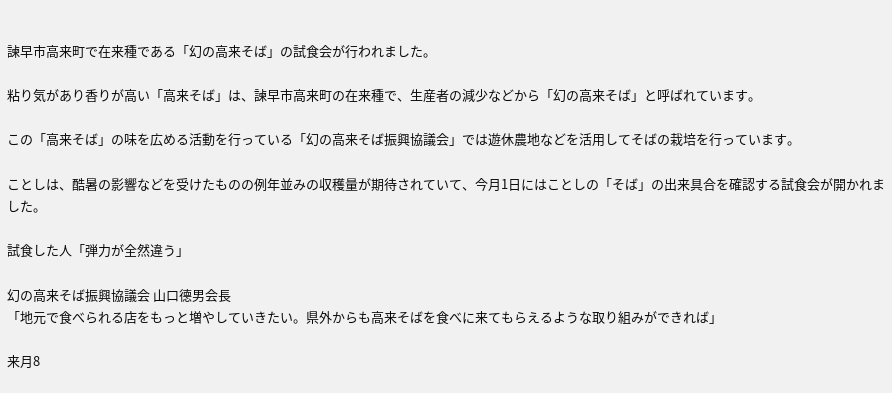諫早市高来町で在来種である「幻の高来そば」の試食会が行われました。

粘り気があり香りが高い「高来そば」は、諫早市高来町の在来種で、生産者の減少などから「幻の高来そば」と呼ばれています。

この「高来そば」の味を広める活動を行っている「幻の高来そば振興協議会」では遊休農地などを活用してそばの栽培を行っています。

ことしは、酷暑の影響などを受けたものの例年並みの収穫量が期待されていて、今月1日にはことしの「そば」の出来具合を確認する試食会が開かれました。

試食した人「弾力が全然違う」

幻の高来そば振興協議会 山口德男会長
「地元で食べられる店をもっと増やしていきたい。県外からも高来そばを食べに来てもらえるような取り組みができれば」

来月8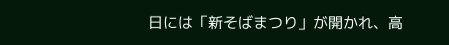日には「新そばまつり」が開かれ、高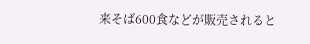来そば600食などが販売されると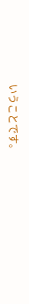いうことです。